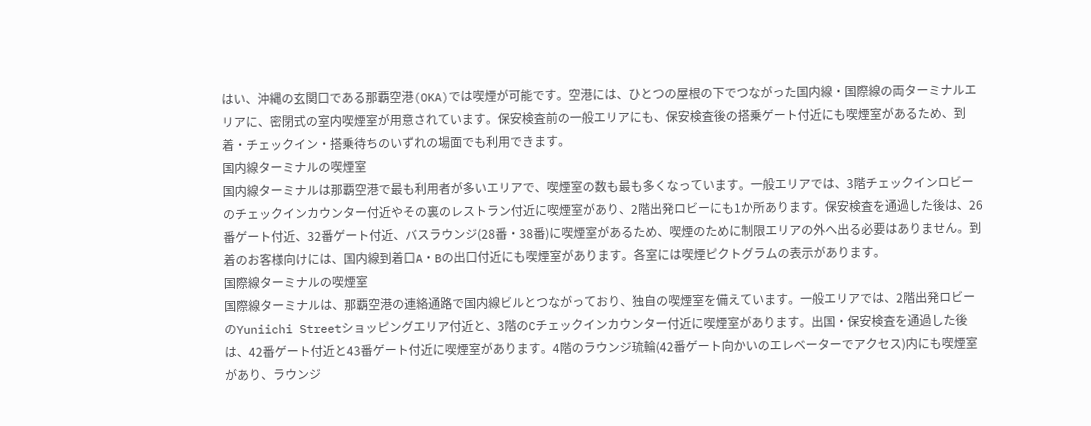はい、沖縄の玄関口である那覇空港(OKA)では喫煙が可能です。空港には、ひとつの屋根の下でつながった国内線・国際線の両ターミナルエリアに、密閉式の室内喫煙室が用意されています。保安検査前の一般エリアにも、保安検査後の搭乗ゲート付近にも喫煙室があるため、到着・チェックイン・搭乗待ちのいずれの場面でも利用できます。
国内線ターミナルの喫煙室
国内線ターミナルは那覇空港で最も利用者が多いエリアで、喫煙室の数も最も多くなっています。一般エリアでは、3階チェックインロビーのチェックインカウンター付近やその裏のレストラン付近に喫煙室があり、2階出発ロビーにも1か所あります。保安検査を通過した後は、26番ゲート付近、32番ゲート付近、バスラウンジ(28番・38番)に喫煙室があるため、喫煙のために制限エリアの外へ出る必要はありません。到着のお客様向けには、国内線到着口A・Bの出口付近にも喫煙室があります。各室には喫煙ピクトグラムの表示があります。
国際線ターミナルの喫煙室
国際線ターミナルは、那覇空港の連絡通路で国内線ビルとつながっており、独自の喫煙室を備えています。一般エリアでは、2階出発ロビーのYuniichi Streetショッピングエリア付近と、3階のCチェックインカウンター付近に喫煙室があります。出国・保安検査を通過した後は、42番ゲート付近と43番ゲート付近に喫煙室があります。4階のラウンジ琉輪(42番ゲート向かいのエレベーターでアクセス)内にも喫煙室があり、ラウンジ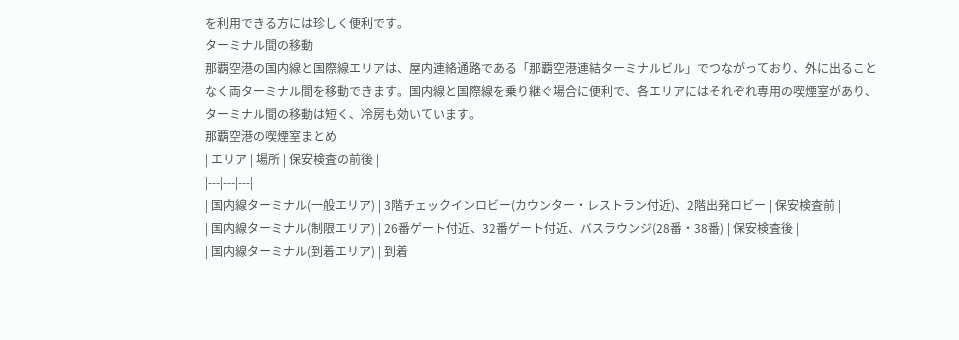を利用できる方には珍しく便利です。
ターミナル間の移動
那覇空港の国内線と国際線エリアは、屋内連絡通路である「那覇空港連結ターミナルビル」でつながっており、外に出ることなく両ターミナル間を移動できます。国内線と国際線を乗り継ぐ場合に便利で、各エリアにはそれぞれ専用の喫煙室があり、ターミナル間の移動は短く、冷房も効いています。
那覇空港の喫煙室まとめ
| エリア | 場所 | 保安検査の前後 |
|---|---|---|
| 国内線ターミナル(一般エリア) | 3階チェックインロビー(カウンター・レストラン付近)、2階出発ロビー | 保安検査前 |
| 国内線ターミナル(制限エリア) | 26番ゲート付近、32番ゲート付近、バスラウンジ(28番・38番) | 保安検査後 |
| 国内線ターミナル(到着エリア) | 到着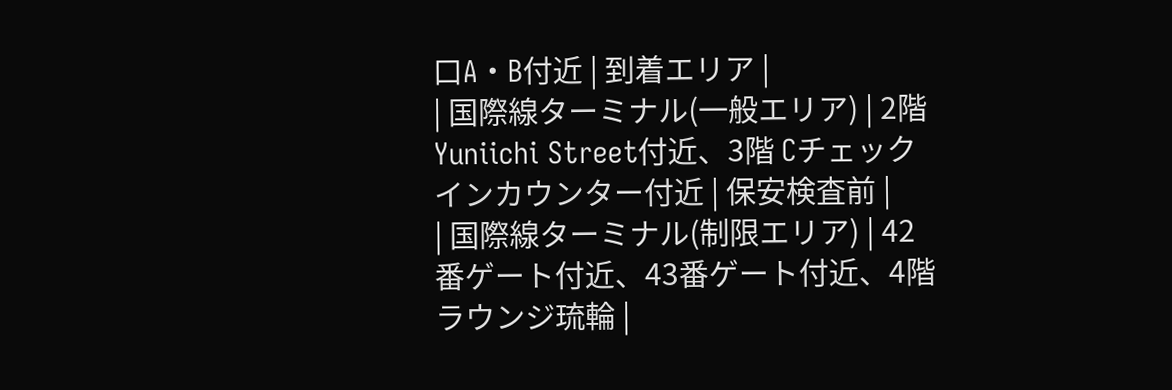口A・B付近 | 到着エリア |
| 国際線ターミナル(一般エリア) | 2階 Yuniichi Street付近、3階 Cチェックインカウンター付近 | 保安検査前 |
| 国際線ターミナル(制限エリア) | 42番ゲート付近、43番ゲート付近、4階 ラウンジ琉輪 |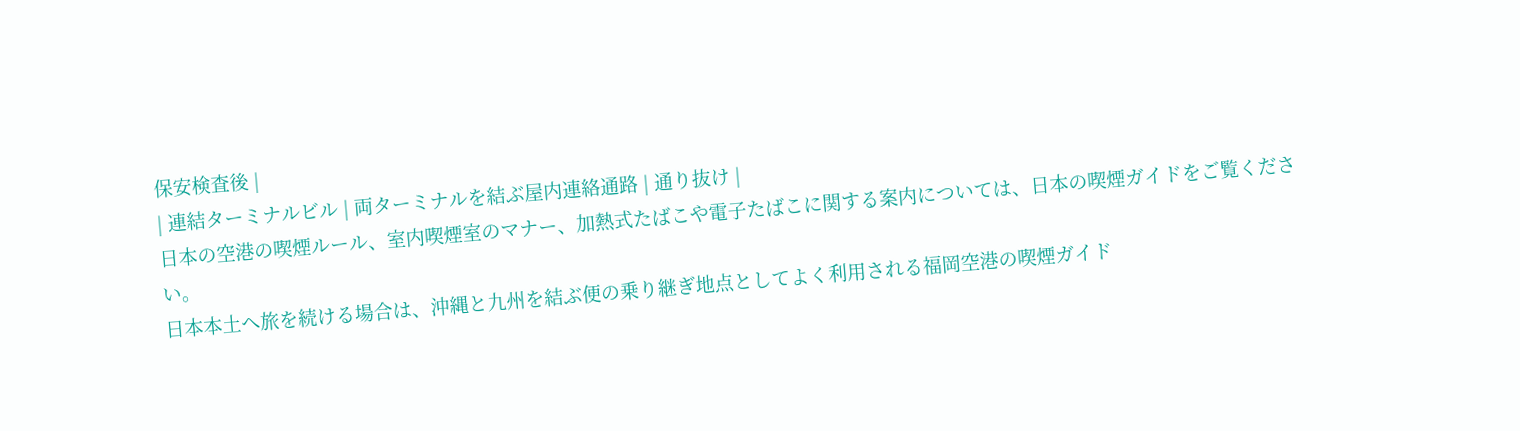保安検査後 |
| 連結ターミナルビル | 両ターミナルを結ぶ屋内連絡通路 | 通り抜け |
日本の空港の喫煙ルール、室内喫煙室のマナー、加熱式たばこや電子たばこに関する案内については、日本の喫煙ガイドをご覧ください。
日本本土へ旅を続ける場合は、沖縄と九州を結ぶ便の乗り継ぎ地点としてよく利用される福岡空港の喫煙ガイド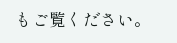もご覧ください。